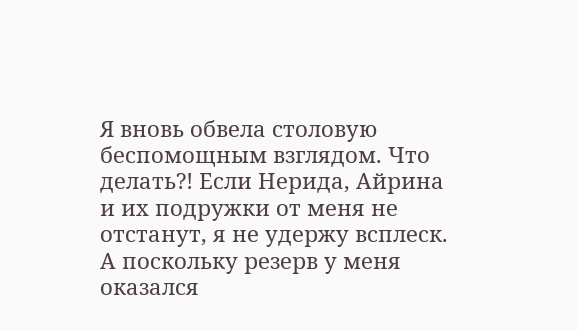Я вновь обвела столовую беспомощным взглядом. Что делать?! Если Нерида, Айрина и их подружки от меня не отстанут, я не удержу всплеск. А поскольку резерв у меня оказался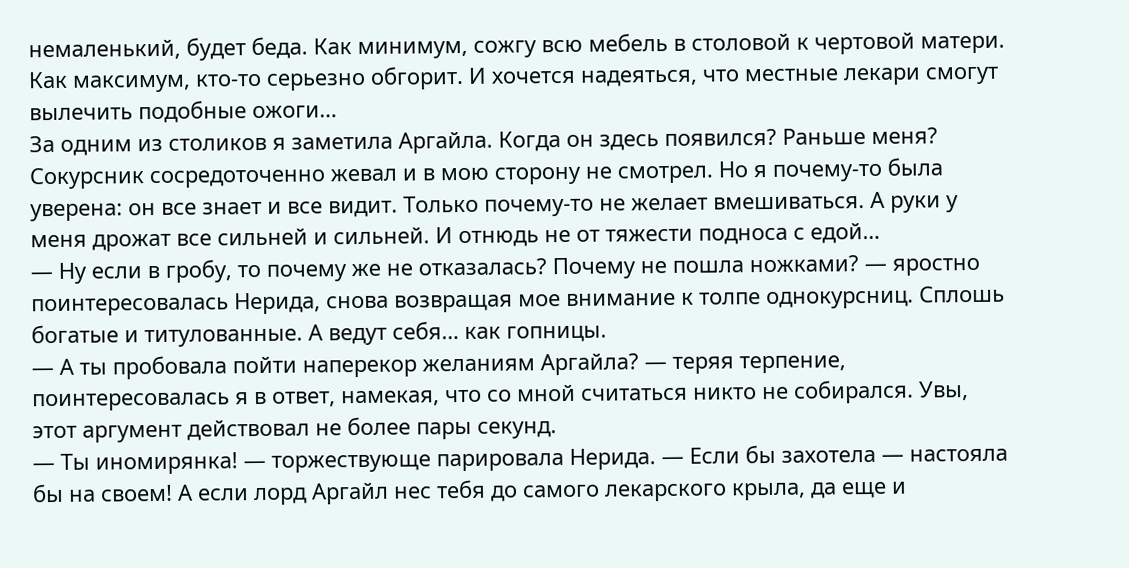немаленький, будет беда. Как минимум, сожгу всю мебель в столовой к чертовой матери. Как максимум, кто-то серьезно обгорит. И хочется надеяться, что местные лекари смогут вылечить подобные ожоги…
За одним из столиков я заметила Аргайла. Когда он здесь появился? Раньше меня? Сокурсник сосредоточенно жевал и в мою сторону не смотрел. Но я почему-то была уверена: он все знает и все видит. Только почему-то не желает вмешиваться. А руки у меня дрожат все сильней и сильней. И отнюдь не от тяжести подноса с едой…
— Ну если в гробу, то почему же не отказалась? Почему не пошла ножками? — яростно поинтересовалась Нерида, снова возвращая мое внимание к толпе однокурсниц. Сплошь богатые и титулованные. А ведут себя… как гопницы.
— А ты пробовала пойти наперекор желаниям Аргайла? — теряя терпение, поинтересовалась я в ответ, намекая, что со мной считаться никто не собирался. Увы, этот аргумент действовал не более пары секунд.
— Ты иномирянка! — торжествующе парировала Нерида. — Если бы захотела — настояла бы на своем! А если лорд Аргайл нес тебя до самого лекарского крыла, да еще и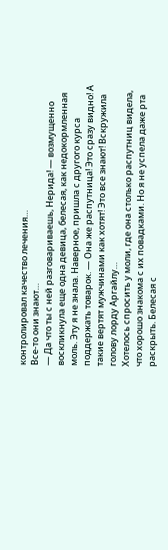контролировал качество лечения…
Все-то они знают…
— Да что ты с ней разговариваешь, Нерида! — возмущенно воскликнула еще одна девица, белесая, как недокормленная моль. Эту я не знала. Наверное, пришла с другого курса поддержать товарок. — Она же распутница! Это сразу видно! А такие вертят мужчинами как хотят! Это все знают! Вскружила голову лорду Аргайлу…
Хотелось спросить у моли, где она столько распутниц видела, что хорошо знакома с их повадками. Но я не успела даже рта раскрыть. Белесая с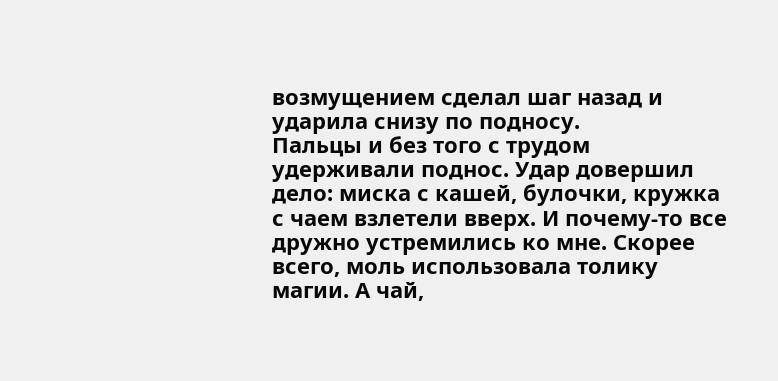возмущением сделал шаг назад и ударила снизу по подносу.
Пальцы и без того с трудом удерживали поднос. Удар довершил дело: миска с кашей, булочки, кружка с чаем взлетели вверх. И почему-то все дружно устремились ко мне. Скорее всего, моль использовала толику магии. А чай,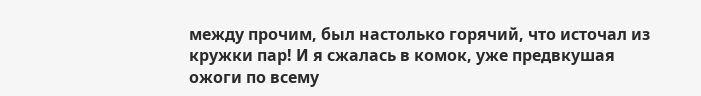между прочим, был настолько горячий, что источал из кружки пар! И я сжалась в комок, уже предвкушая ожоги по всему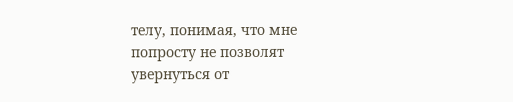телу, понимая, что мне попросту не позволят увернуться от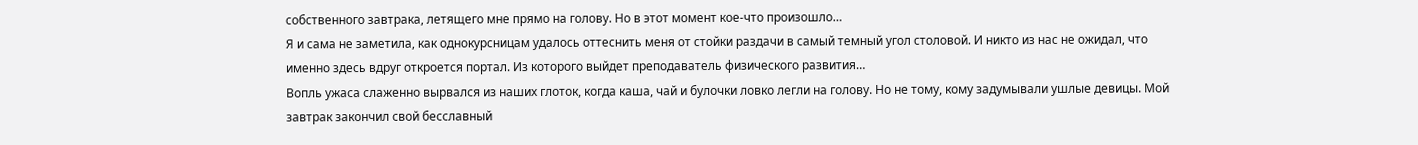собственного завтрака, летящего мне прямо на голову. Но в этот момент кое-что произошло…
Я и сама не заметила, как однокурсницам удалось оттеснить меня от стойки раздачи в самый темный угол столовой. И никто из нас не ожидал, что именно здесь вдруг откроется портал. Из которого выйдет преподаватель физического развития…
Вопль ужаса слаженно вырвался из наших глоток, когда каша, чай и булочки ловко легли на голову. Но не тому, кому задумывали ушлые девицы. Мой завтрак закончил свой бесславный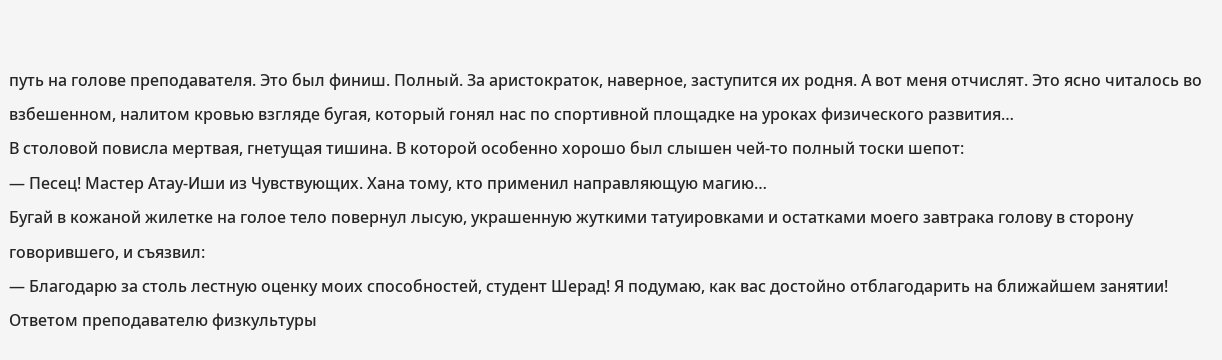путь на голове преподавателя. Это был финиш. Полный. За аристократок, наверное, заступится их родня. А вот меня отчислят. Это ясно читалось во взбешенном, налитом кровью взгляде бугая, который гонял нас по спортивной площадке на уроках физического развития…
В столовой повисла мертвая, гнетущая тишина. В которой особенно хорошо был слышен чей-то полный тоски шепот:
— Песец! Мастер Атау-Иши из Чувствующих. Хана тому, кто применил направляющую магию…
Бугай в кожаной жилетке на голое тело повернул лысую, украшенную жуткими татуировками и остатками моего завтрака голову в сторону говорившего, и съязвил:
— Благодарю за столь лестную оценку моих способностей, студент Шерад! Я подумаю, как вас достойно отблагодарить на ближайшем занятии!
Ответом преподавателю физкультуры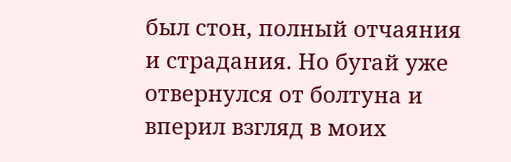был стон, полный отчаяния и страдания. Но бугай уже отвернулся от болтуна и вперил взгляд в моих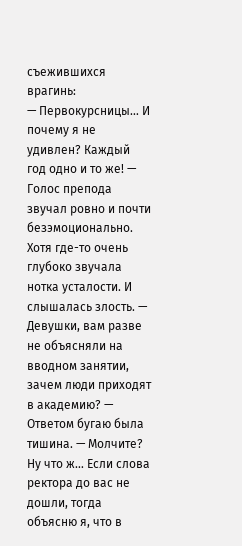съежившихся врагинь:
— Первокурсницы… И почему я не удивлен? Каждый год одно и то же! — Голос препода звучал ровно и почти безэмоционально. Хотя где-то очень глубоко звучала нотка усталости. И слышалась злость. — Девушки, вам разве не объясняли на вводном занятии, зачем люди приходят в академию? — Ответом бугаю была тишина. — Молчите? Ну что ж… Если слова ректора до вас не дошли, тогда объясню я, что в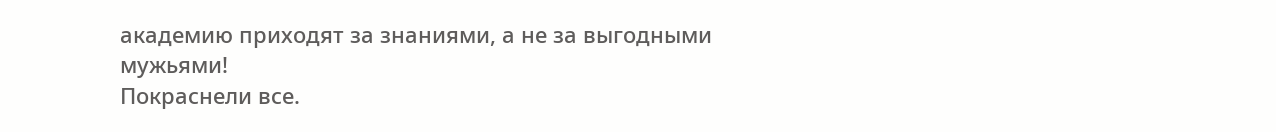академию приходят за знаниями, а не за выгодными мужьями!
Покраснели все.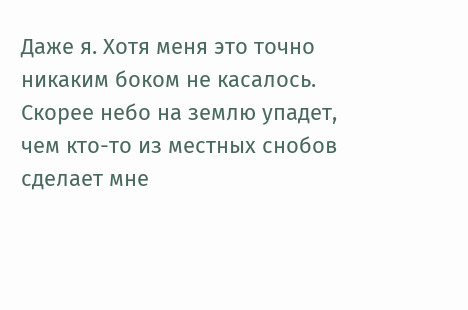Даже я. Хотя меня это точно никаким боком не касалось. Скорее небо на землю упадет, чем кто-то из местных снобов сделает мне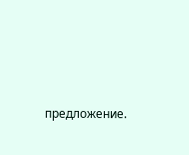предложение.